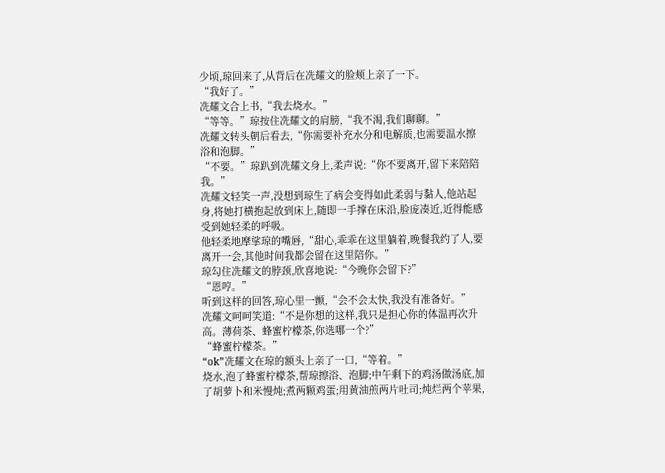少顷,琼回来了,从背后在冼耀文的脸颊上亲了一下。
“我好了。”
冼耀文合上书,“我去烧水。”
“等等。”琼按住冼耀文的肩膀,“我不渴,我们聊聊。”
冼耀文转头朝后看去,“你需要补充水分和电解质,也需要温水擦浴和泡脚。”
“不要。”琼趴到冼耀文身上,柔声说:“你不要离开,留下来陪陪我。”
冼耀文轻笑一声,没想到琼生了病会变得如此柔弱与黏人,他站起身,将她打横抱起放到床上,随即一手撑在床沿,脸庞凑近,近得能感受到她轻柔的呼吸。
他轻柔地摩挲琼的嘴唇,“甜心,乖乖在这里躺着,晚餐我约了人,要离开一会,其他时间我都会留在这里陪你。”
琼勾住冼耀文的脖颈,欣喜地说:“今晚你会留下?”
“恩哼。”
听到这样的回答,琼心里一颤,“会不会太快,我没有准备好。”
冼耀文呵呵笑道:“不是你想的这样,我只是担心你的体温再次升高。薄荷茶、蜂蜜柠檬茶,你选哪一个?”
“蜂蜜柠檬茶。”
“ok”冼耀文在琼的额头上亲了一口,“等着。”
烧水,泡了蜂蜜柠檬茶,帮琼擦浴、泡脚;中午剩下的鸡汤做汤底,加了胡萝卜和米慢炖;煮两颗鸡蛋;用黄油煎两片吐司;炖烂两个苹果,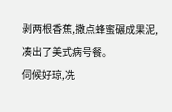剥两根香蕉,撒点蜂蜜碾成果泥,凑出了美式病号餐。
伺候好琼,冼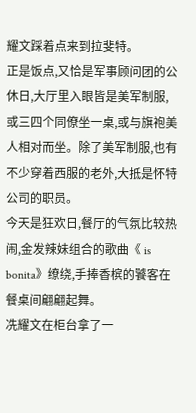耀文踩着点来到拉斐特。
正是饭点,又恰是军事顾问团的公休日,大厅里入眼皆是美军制服,或三四个同僚坐一桌,或与旗袍美人相对而坐。除了美军制服,也有不少穿着西服的老外,大抵是怀特公司的职员。
今天是狂欢日,餐厅的气氛比较热闹,金发辣妹组合的歌曲《 is bonita》缭绕,手捧香槟的饕客在餐桌间翩翩起舞。
冼耀文在柜台拿了一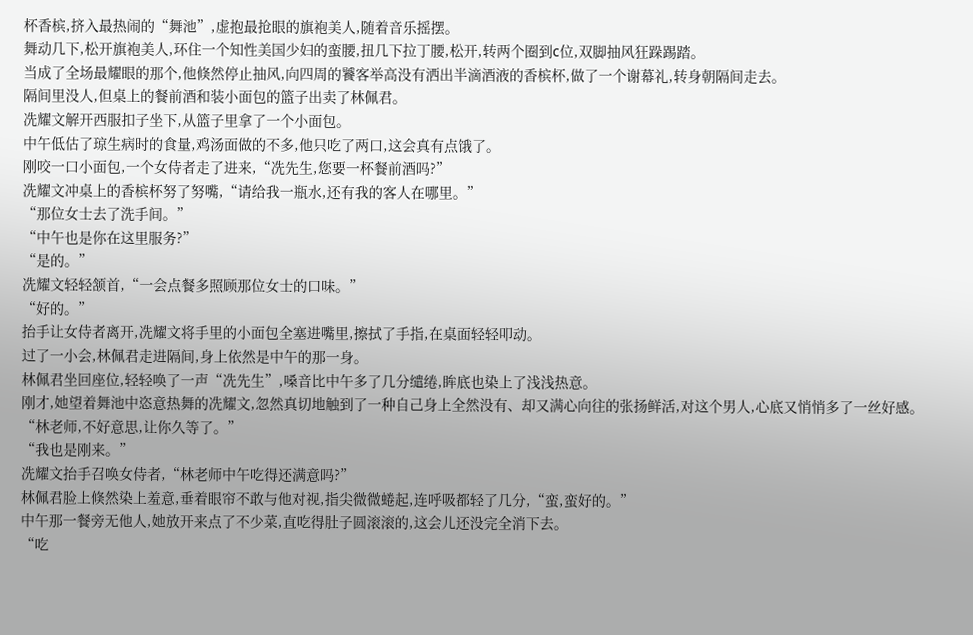杯香槟,挤入最热闹的“舞池”,虚抱最抢眼的旗袍美人,随着音乐摇摆。
舞动几下,松开旗袍美人,环住一个知性美国少妇的蛮腰,扭几下拉丁腰,松开,转两个圈到c位,双脚抽风狂跺踢踏。
当成了全场最耀眼的那个,他倏然停止抽风,向四周的饕客举高没有洒出半滴酒液的香槟杯,做了一个谢幕礼,转身朝隔间走去。
隔间里没人,但桌上的餐前酒和装小面包的篮子出卖了林佩君。
冼耀文解开西服扣子坐下,从篮子里拿了一个小面包。
中午低估了琼生病时的食量,鸡汤面做的不多,他只吃了两口,这会真有点饿了。
刚咬一口小面包,一个女侍者走了进来,“冼先生,您要一杯餐前酒吗?”
冼耀文冲桌上的香槟杯努了努嘴,“请给我一瓶水,还有我的客人在哪里。”
“那位女士去了洗手间。”
“中午也是你在这里服务?”
“是的。”
冼耀文轻轻颔首,“一会点餐多照顾那位女士的口味。”
“好的。”
抬手让女侍者离开,冼耀文将手里的小面包全塞进嘴里,擦拭了手指,在桌面轻轻叩动。
过了一小会,林佩君走进隔间,身上依然是中午的那一身。
林佩君坐回座位,轻轻唤了一声“冼先生”,嗓音比中午多了几分缱绻,眸底也染上了浅浅热意。
刚才,她望着舞池中恣意热舞的冼耀文,忽然真切地触到了一种自己身上全然没有、却又满心向往的张扬鲜活,对这个男人,心底又悄悄多了一丝好感。
“林老师,不好意思,让你久等了。”
“我也是刚来。”
冼耀文抬手召唤女侍者,“林老师中午吃得还满意吗?”
林佩君脸上倏然染上羞意,垂着眼帘不敢与他对视,指尖微微蜷起,连呼吸都轻了几分,“蛮,蛮好的。”
中午那一餐旁无他人,她放开来点了不少菜,直吃得肚子圆滚滚的,这会儿还没完全消下去。
“吃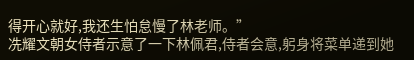得开心就好,我还生怕怠慢了林老师。”
冼耀文朝女侍者示意了一下林佩君,侍者会意,躬身将菜单递到她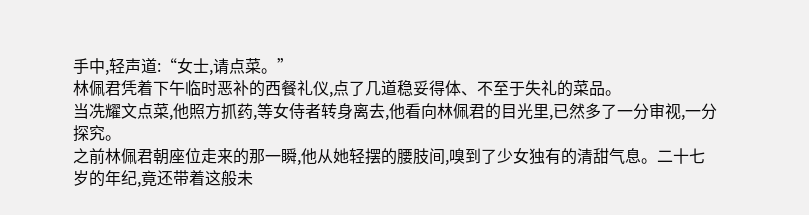手中,轻声道:“女士,请点菜。”
林佩君凭着下午临时恶补的西餐礼仪,点了几道稳妥得体、不至于失礼的菜品。
当冼耀文点菜,他照方抓药,等女侍者转身离去,他看向林佩君的目光里,已然多了一分审视,一分探究。
之前林佩君朝座位走来的那一瞬,他从她轻摆的腰肢间,嗅到了少女独有的清甜气息。二十七岁的年纪,竟还带着这般未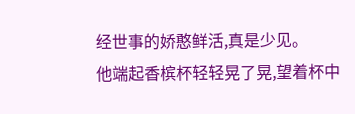经世事的娇憨鲜活,真是少见。
他端起香槟杯轻轻晃了晃,望着杯中